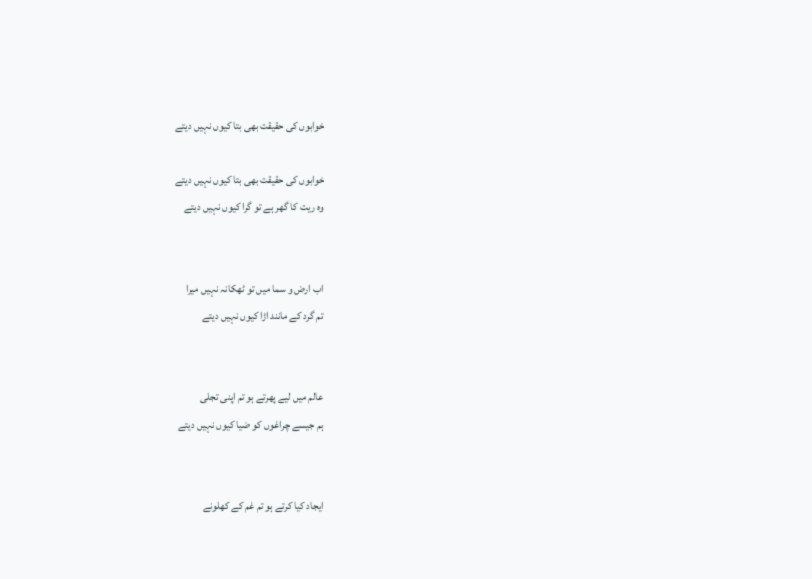خوابوں کی حقیقت بھی بتا کیوں نہیں دیتے

خوابوں کی حقیقت بھی بتا کیوں نہیں دیتے
وہ ریت کا گھر ہے تو گرا کیوں نہیں دیتے


اب ارض و سما میں تو ٹھکانہ نہیں میرا
تم گرد کے مانند اڑا کیوں نہیں دیتے


عالم میں لیے پھرتے ہو تم اپنی تجلی
ہم جیسے چراغوں کو ضیا کیوں نہیں دیتے


ایجاد کیا کرتے ہو تم غم کے کھلونے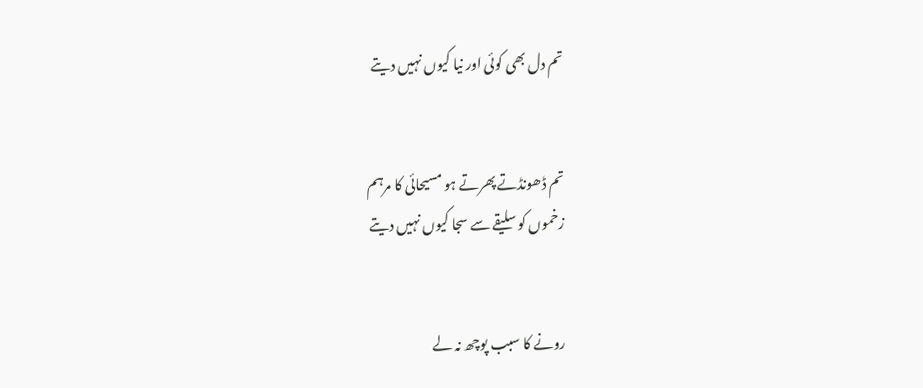تم دل بھی کوئی اور نیا کیوں نہیں دیتے


تم ڈھونڈتے پھرتے ہو مسیحائی کا مرہم
زخموں کو سلیقے سے سجا کیوں نہیں دیتے


رونے کا سبب پوچھ نہ لے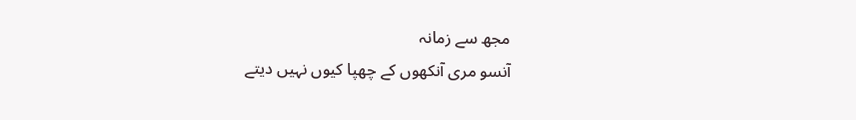مجھ سے زمانہ
آنسو مری آنکھوں کے چھپا کیوں نہیں دیتے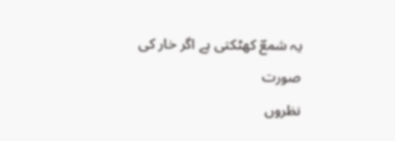یہ شمعؔ کھٹکتی ہے اگر خار کی صورت
نظروں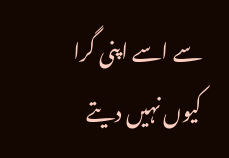سے اسے اپنی گرا کیوں نہیں دیتے